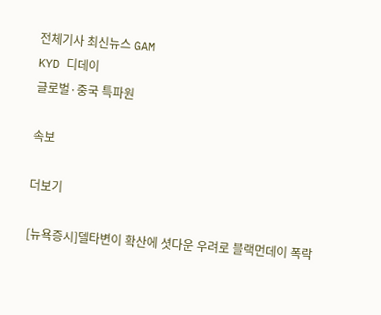전체기사 최신뉴스 GAM
KYD 디데이
글로벌·중국 특파원

속보

더보기

[뉴욕증시]델타변이 확산에 셧다운 우려로 블랙먼데이 폭락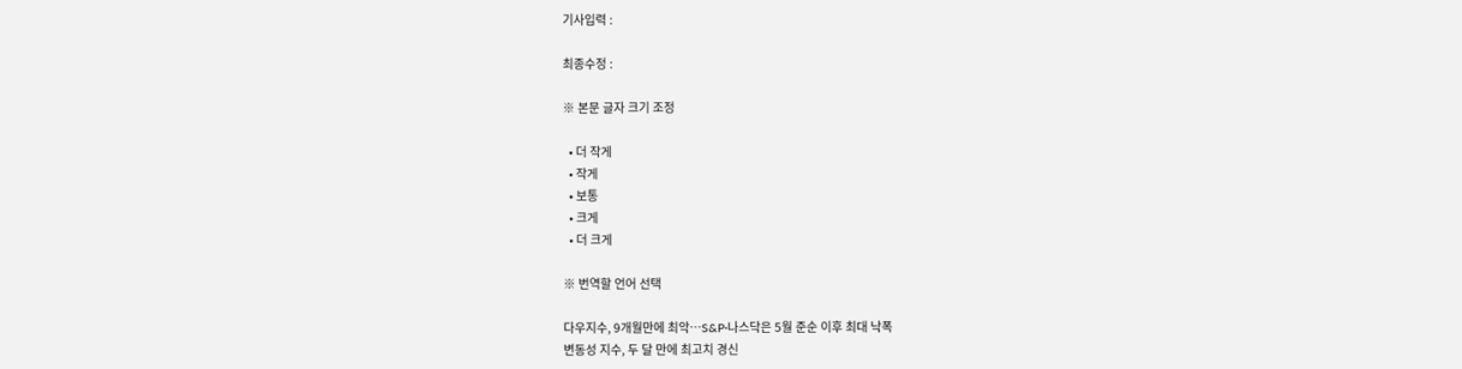기사입력 :

최종수정 :

※ 본문 글자 크기 조정

  • 더 작게
  • 작게
  • 보통
  • 크게
  • 더 크게

※ 번역할 언어 선택

다우지수, 9개월만에 최악…S&P·나스닥은 5월 준순 이후 최대 낙폭
변동성 지수, 두 달 만에 최고치 경신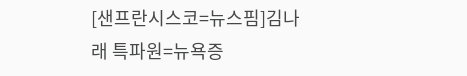[샌프란시스코=뉴스핌]김나래 특파원=뉴욕증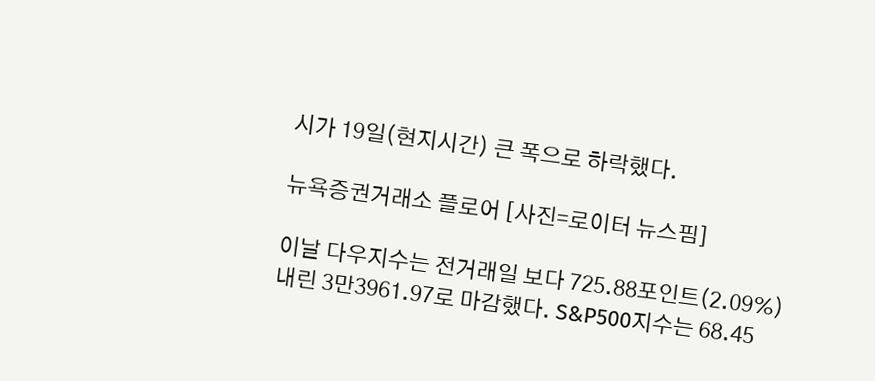시가 19일(현지시간) 큰 폭으로 하락했다.

뉴욕증권거래소 플로어 [사진=로이터 뉴스핌]

이날 다우지수는 전거래일 보다 725.88포인트(2.09%) 내린 3만3961.97로 마감했다. S&P500지수는 68.45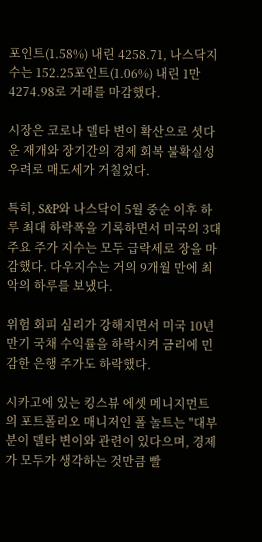포인트(1.58%) 내린 4258.71, 나스닥지수는 152.25포인트(1.06%) 내린 1만4274.98로 거래를 마감했다.

시장은 코로나 델타 변이 확산으로 셧다운 재개와 장기간의 경제 회복 불확실성 우려로 매도세가 거칠었다.

특히, S&P와 나스닥이 5월 중순 이후 하루 최대 하락폭을 기록하면서 미국의 3대 주요 주가 지수는 모두 급락세로 장을 마감했다. 다우지수는 거의 9개월 만에 최악의 하루를 보냈다.

위험 회피 심리가 강해지면서 미국 10년 만기 국채 수익률을 하락시켜 금리에 민감한 은행 주가도 하락했다.

시카고에 있는 킹스뷰 에셋 메니지먼트의 포트폴리오 매니저인 폴 놀트는 "대부분이 델타 변이와 관련이 있다으며, 경제가 모두가 생각하는 것만큼 빨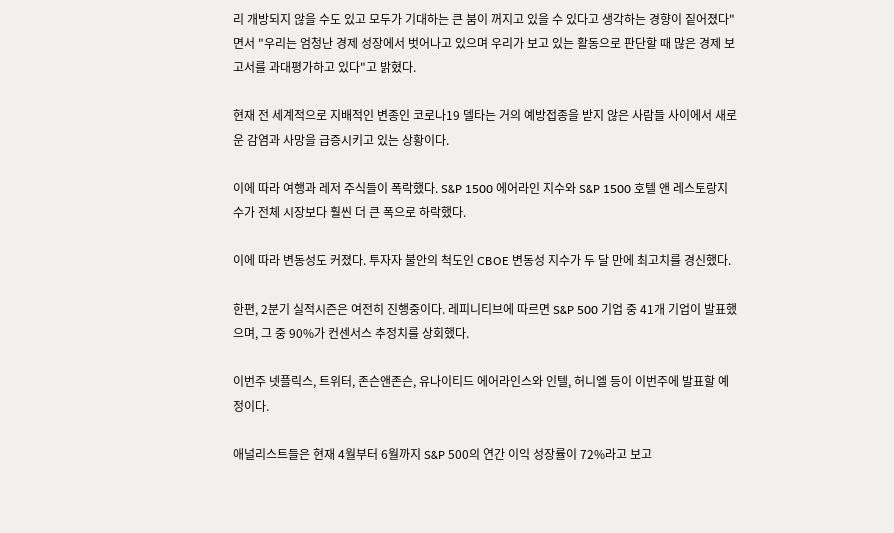리 개방되지 않을 수도 있고 모두가 기대하는 큰 붐이 꺼지고 있을 수 있다고 생각하는 경향이 짙어졌다"면서 "우리는 엄청난 경제 성장에서 벗어나고 있으며 우리가 보고 있는 활동으로 판단할 때 많은 경제 보고서를 과대평가하고 있다"고 밝혔다.

현재 전 세계적으로 지배적인 변종인 코로나19 델타는 거의 예방접종을 받지 않은 사람들 사이에서 새로운 감염과 사망을 급증시키고 있는 상황이다.

이에 따라 여행과 레저 주식들이 폭락했다. S&P 1500 에어라인 지수와 S&P 1500 호텔 앤 레스토랑지수가 전체 시장보다 훨씬 더 큰 폭으로 하락했다.

이에 따라 변동성도 커졌다. 투자자 불안의 척도인 CBOE 변동성 지수가 두 달 만에 최고치를 경신했다.

한편, 2분기 실적시즌은 여전히 진행중이다. 레피니티브에 따르면 S&P 500 기업 중 41개 기업이 발표했으며, 그 중 90%가 컨센서스 추정치를 상회했다.

이번주 넷플릭스, 트위터, 존슨앤존슨, 유나이티드 에어라인스와 인텔, 허니엘 등이 이번주에 발표할 예정이다.

애널리스트들은 현재 4월부터 6월까지 S&P 500의 연간 이익 성장률이 72%라고 보고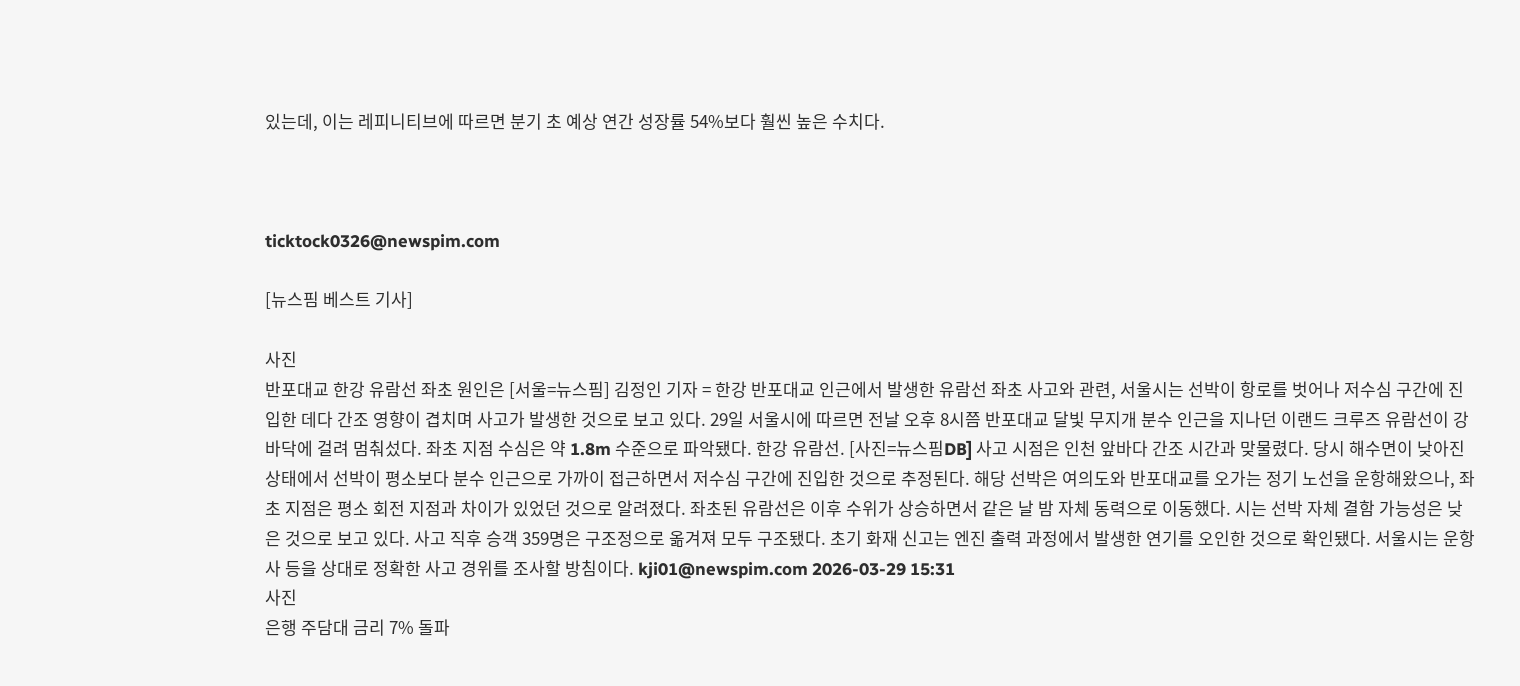있는데, 이는 레피니티브에 따르면 분기 초 예상 연간 성장률 54%보다 훨씬 높은 수치다.



ticktock0326@newspim.com

[뉴스핌 베스트 기사]

사진
반포대교 한강 유람선 좌초 원인은 [서울=뉴스핌] 김정인 기자 = 한강 반포대교 인근에서 발생한 유람선 좌초 사고와 관련, 서울시는 선박이 항로를 벗어나 저수심 구간에 진입한 데다 간조 영향이 겹치며 사고가 발생한 것으로 보고 있다. 29일 서울시에 따르면 전날 오후 8시쯤 반포대교 달빛 무지개 분수 인근을 지나던 이랜드 크루즈 유람선이 강 바닥에 걸려 멈춰섰다. 좌초 지점 수심은 약 1.8m 수준으로 파악됐다. 한강 유람선. [사진=뉴스핌DB] 사고 시점은 인천 앞바다 간조 시간과 맞물렸다. 당시 해수면이 낮아진 상태에서 선박이 평소보다 분수 인근으로 가까이 접근하면서 저수심 구간에 진입한 것으로 추정된다. 해당 선박은 여의도와 반포대교를 오가는 정기 노선을 운항해왔으나, 좌초 지점은 평소 회전 지점과 차이가 있었던 것으로 알려졌다. 좌초된 유람선은 이후 수위가 상승하면서 같은 날 밤 자체 동력으로 이동했다. 시는 선박 자체 결함 가능성은 낮은 것으로 보고 있다. 사고 직후 승객 359명은 구조정으로 옮겨져 모두 구조됐다. 초기 화재 신고는 엔진 출력 과정에서 발생한 연기를 오인한 것으로 확인됐다. 서울시는 운항사 등을 상대로 정확한 사고 경위를 조사할 방침이다. kji01@newspim.com 2026-03-29 15:31
사진
은행 주담대 금리 7% 돌파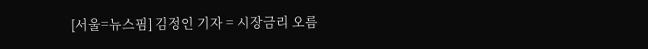[서울=뉴스핌] 김정인 기자 = 시장금리 오름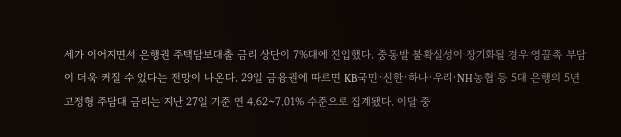세가 이어지면서 은행권 주택담보대출 금리 상단이 7%대에 진입했다. 중동발 불확실성이 장기화될 경우 영끌족 부담이 더욱 커질 수 있다는 전망이 나온다. 29일 금융권에 따르면 KB국민·신한·하나·우리·NH농협 등 5대 은행의 5년 고정형 주담대 금리는 지난 27일 기준 연 4.62~7.01% 수준으로 집계됐다. 이달 중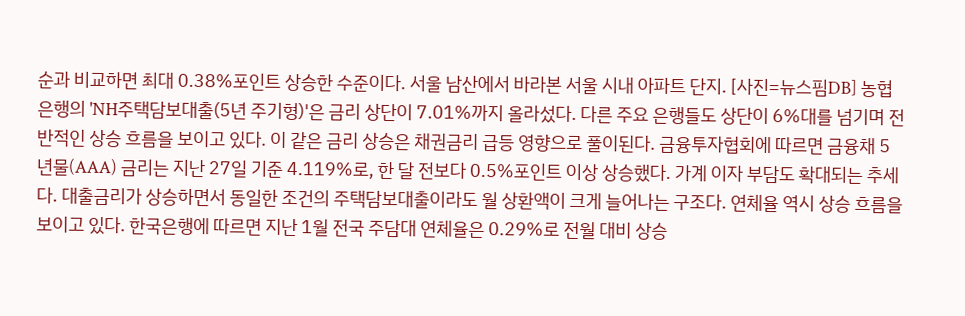순과 비교하면 최대 0.38%포인트 상승한 수준이다. 서울 남산에서 바라본 서울 시내 아파트 단지. [사진=뉴스핌DB] 농협은행의 'NH주택담보대출(5년 주기형)'은 금리 상단이 7.01%까지 올라섰다. 다른 주요 은행들도 상단이 6%대를 넘기며 전반적인 상승 흐름을 보이고 있다. 이 같은 금리 상승은 채권금리 급등 영향으로 풀이된다. 금융투자협회에 따르면 금융채 5년물(AAA) 금리는 지난 27일 기준 4.119%로, 한 달 전보다 0.5%포인트 이상 상승했다. 가계 이자 부담도 확대되는 추세다. 대출금리가 상승하면서 동일한 조건의 주택담보대출이라도 월 상환액이 크게 늘어나는 구조다. 연체율 역시 상승 흐름을 보이고 있다. 한국은행에 따르면 지난 1월 전국 주담대 연체율은 0.29%로 전월 대비 상승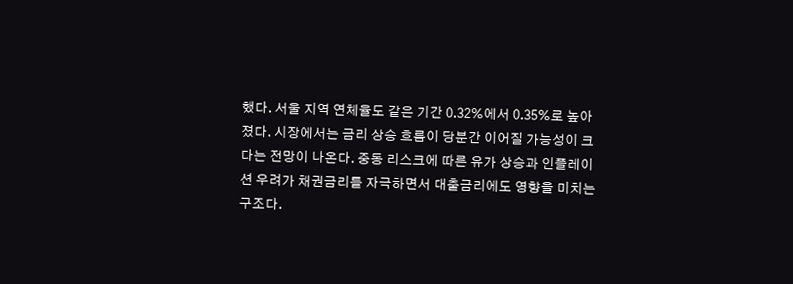했다. 서울 지역 연체율도 같은 기간 0.32%에서 0.35%로 높아졌다. 시장에서는 금리 상승 흐름이 당분간 이어질 가능성이 크다는 전망이 나온다. 중동 리스크에 따른 유가 상승과 인플레이션 우려가 채권금리를 자극하면서 대출금리에도 영향을 미치는 구조다.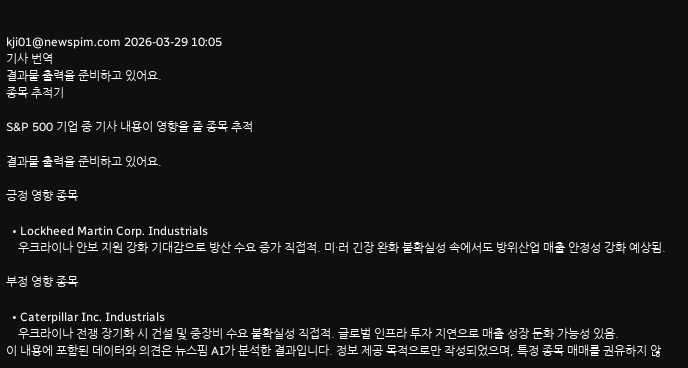kji01@newspim.com 2026-03-29 10:05
기사 번역
결과물 출력을 준비하고 있어요.
종목 추적기

S&P 500 기업 중 기사 내용이 영향을 줄 종목 추적

결과물 출력을 준비하고 있어요.

긍정 영향 종목

  • Lockheed Martin Corp. Industrials
    우크라이나 안보 지원 강화 기대감으로 방산 수요 증가 직접적. 미·러 긴장 완화 불확실성 속에서도 방위산업 매출 안정성 강화 예상됨.

부정 영향 종목

  • Caterpillar Inc. Industrials
    우크라이나 전쟁 장기화 시 건설 및 중장비 수요 불확실성 직접적. 글로벌 인프라 투자 지연으로 매출 성장 둔화 가능성 있음.
이 내용에 포함된 데이터와 의견은 뉴스핌 AI가 분석한 결과입니다. 정보 제공 목적으로만 작성되었으며, 특정 종목 매매를 권유하지 않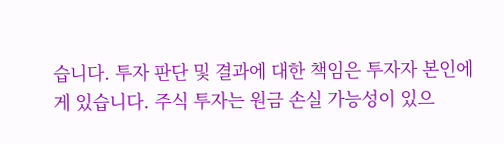습니다. 투자 판단 및 결과에 대한 책임은 투자자 본인에게 있습니다. 주식 투자는 원금 손실 가능성이 있으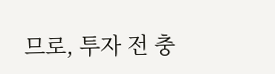므로, 투자 전 충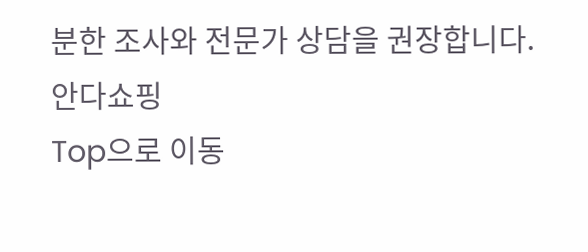분한 조사와 전문가 상담을 권장합니다.
안다쇼핑
Top으로 이동